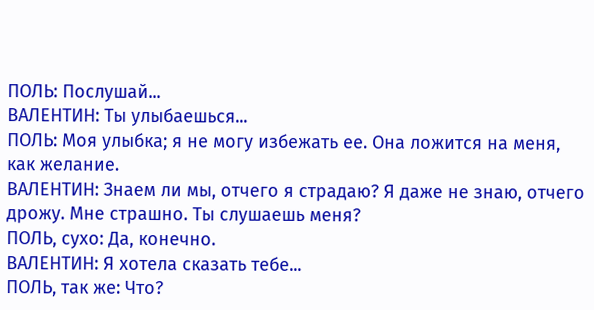ПОЛЬ: Послушай...
ВАЛЕНТИН: Ты улыбаешься...
ПОЛЬ: Моя улыбка; я не могу избежать ее. Она ложится на меня, как желание.
ВАЛЕНТИН: Знаем ли мы, отчего я страдаю? Я даже не знаю, отчего дрожу. Мне страшно. Ты слушаешь меня?
ПОЛЬ, сухо: Да, конечно.
ВАЛЕНТИН: Я хотела сказать тебе...
ПОЛЬ, так же: Что?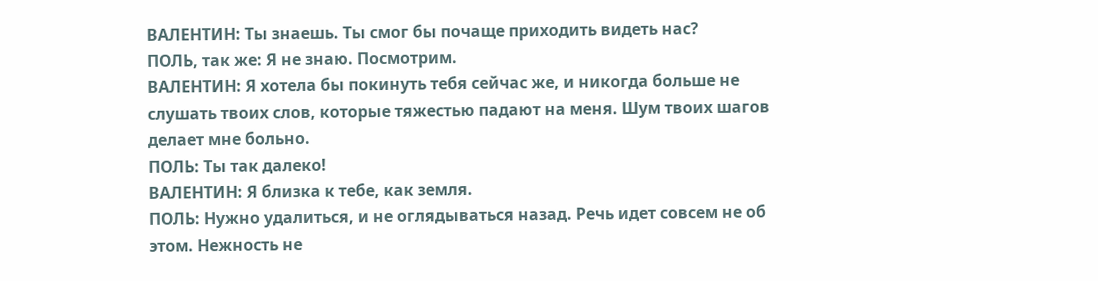ВАЛЕНТИН: Ты знаешь. Ты смог бы почаще приходить видеть нас?
ПОЛЬ, так же: Я не знаю. Посмотрим.
ВАЛЕНТИН: Я хотела бы покинуть тебя сейчас же, и никогда больше не слушать твоих слов, которые тяжестью падают на меня. Шум твоих шагов делает мне больно.
ПОЛЬ: Ты так далеко!
ВАЛЕНТИН: Я близка к тебе, как земля.
ПОЛЬ: Нужно удалиться, и не оглядываться назад. Речь идет совсем не об этом. Нежность не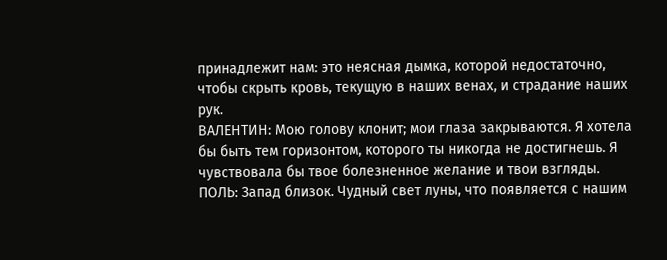принадлежит нам: это неясная дымка, которой недостаточно, чтобы скрыть кровь, текущую в наших венах, и страдание наших рук.
ВАЛЕНТИН: Мою голову клонит; мои глаза закрываются. Я хотела бы быть тем горизонтом, которого ты никогда не достигнешь. Я чувствовала бы твое болезненное желание и твои взгляды.
ПОЛЬ: Запад близок. Чудный свет луны, что появляется с нашим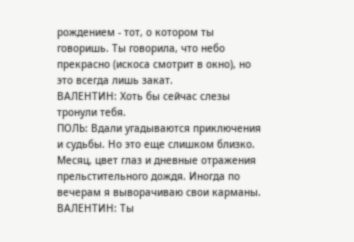рождением - тот, о котором ты говоришь. Ты говорила, что небо прекрасно (искоса смотрит в окно), но это всегда лишь закат.
ВАЛЕНТИН: Хоть бы сейчас слезы тронули тебя.
ПОЛЬ: Вдали угадываются приключения и судьбы. Но это еще слишком близко. Месяц, цвет глаз и дневные отражения прельстительного дождя. Иногда по вечерам я выворачиваю свои карманы.
ВАЛЕНТИН: Ты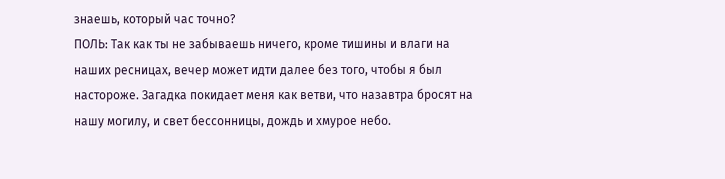знаешь, который час точно?
ПОЛЬ: Так как ты не забываешь ничего, кроме тишины и влаги на наших ресницах, вечер может идти далее без того, чтобы я был настороже. Загадка покидает меня как ветви, что назавтра бросят на нашу могилу, и свет бессонницы, дождь и хмурое небо.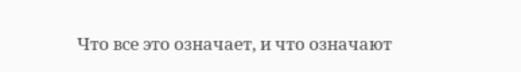Что все это означает, и что означают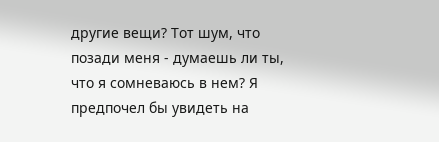другие вещи? Тот шум, что позади меня - думаешь ли ты, что я сомневаюсь в нем? Я предпочел бы увидеть на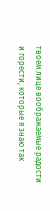твоем лице воображаемые радости и горести, которые я знаю так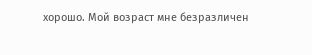хорошо. Мой возраст мне безразличен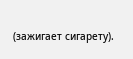(зажигает сигарету).